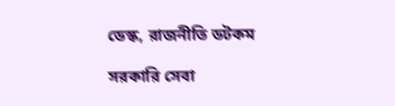ডেস্ক, রাজনীতি ডটকম

সরকারি সেবা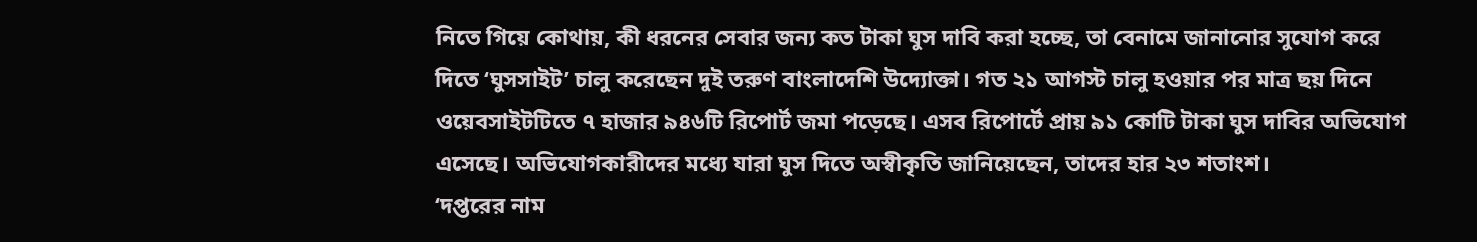নিতে গিয়ে কোথায়, কী ধরনের সেবার জন্য কত টাকা ঘুস দাবি করা হচ্ছে, তা বেনামে জানানোর সুযোগ করে দিতে ‘ঘুসসাইট’ চালু করেছেন দুই তরুণ বাংলাদেশি উদ্যোক্তা। গত ২১ আগস্ট চালু হওয়ার পর মাত্র ছয় দিনে ওয়েবসাইটটিতে ৭ হাজার ৯৪৬টি রিপোর্ট জমা পড়েছে। এসব রিপোর্টে প্রায় ৯১ কোটি টাকা ঘুস দাবির অভিযোগ এসেছে। অভিযোগকারীদের মধ্যে যারা ঘুস দিতে অস্বীকৃতি জানিয়েছেন, তাদের হার ২৩ শতাংশ।
‘দপ্তরের নাম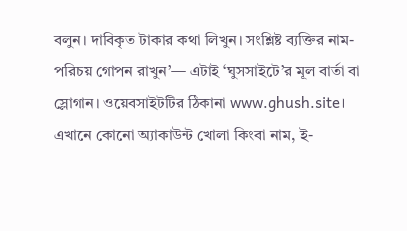বলুন। দাবিকৃত টাকার কথা লিখুন। সংশ্লিষ্ট ব্যক্তির নাম-পরিচয় গোপন রাখুন’— এটাই ‘ঘুসসাইটে’র মূল বার্তা বা স্লোগান। ওয়েবসাইটটির ঠিকানা www.ghush.site। এখানে কোনো অ্যাকাউন্ট খোলা কিংবা নাম, ই-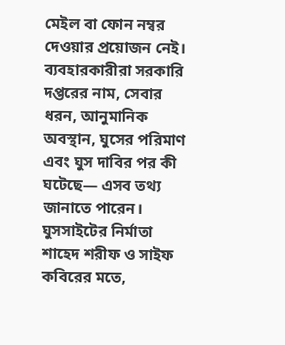মেইল বা ফোন নম্বর দেওয়ার প্রয়োজন নেই। ব্যবহারকারীরা সরকারি দপ্তরের নাম, সেবার ধরন, আনুমানিক অবস্থান, ঘুসের পরিমাণ এবং ঘুস দাবির পর কী ঘটেছে— এসব তথ্য জানাতে পারেন।
ঘুসসাইটের নির্মাতা শাহেদ শরীফ ও সাইফ কবিরের মতে,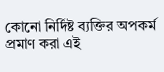কোনো নির্দিষ্ট ব্যক্তির অপকর্ম প্রমাণ করা এই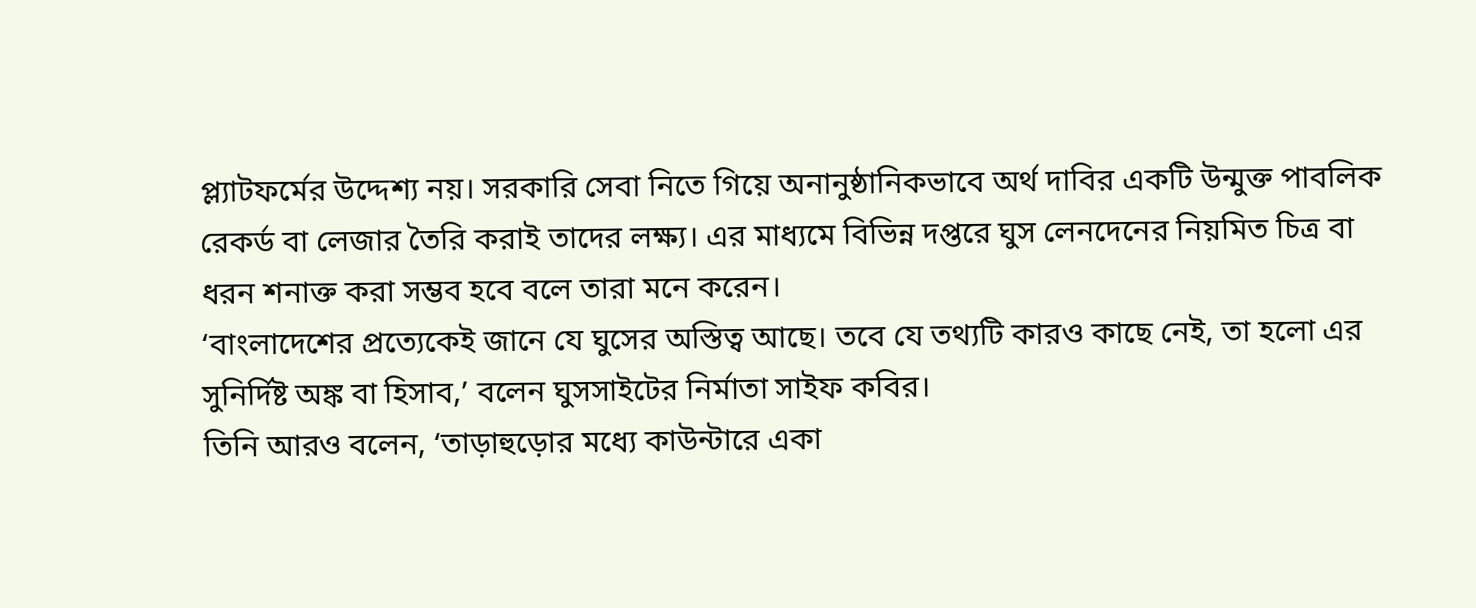প্ল্যাটফর্মের উদ্দেশ্য নয়। সরকারি সেবা নিতে গিয়ে অনানুষ্ঠানিকভাবে অর্থ দাবির একটি উন্মুক্ত পাবলিক রেকর্ড বা লেজার তৈরি করাই তাদের লক্ষ্য। এর মাধ্যমে বিভিন্ন দপ্তরে ঘুস লেনদেনের নিয়মিত চিত্র বা ধরন শনাক্ত করা সম্ভব হবে বলে তারা মনে করেন।
‘বাংলাদেশের প্রত্যেকেই জানে যে ঘুসের অস্তিত্ব আছে। তবে যে তথ্যটি কারও কাছে নেই, তা হলো এর সুনির্দিষ্ট অঙ্ক বা হিসাব,’ বলেন ঘুসসাইটের নির্মাতা সাইফ কবির।
তিনি আরও বলেন, ‘তাড়াহুড়োর মধ্যে কাউন্টারে একা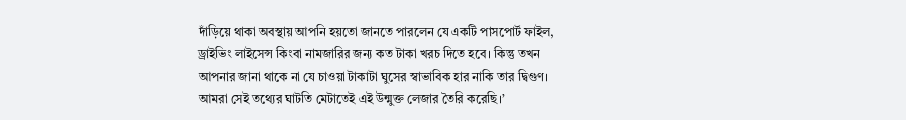দাঁড়িয়ে থাকা অবস্থায় আপনি হয়তো জানতে পারলেন যে একটি পাসপোর্ট ফাইল, ড্রাইভিং লাইসেন্স কিংবা নামজারির জন্য কত টাকা খরচ দিতে হবে। কিন্তু তখন আপনার জানা থাকে না যে চাওয়া টাকাটা ঘুসের স্বাভাবিক হার নাকি তার দ্বিগুণ। আমরা সেই তথ্যের ঘাটতি মেটাতেই এই উন্মুক্ত লেজার তৈরি করেছি।’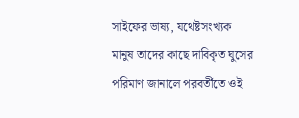সাইফের ভাষ্য, যথেষ্টসংখ্যক মানুষ তাদের কাছে দাবিকৃত ঘুসের পরিমাণ জানালে পরবর্তীতে ওই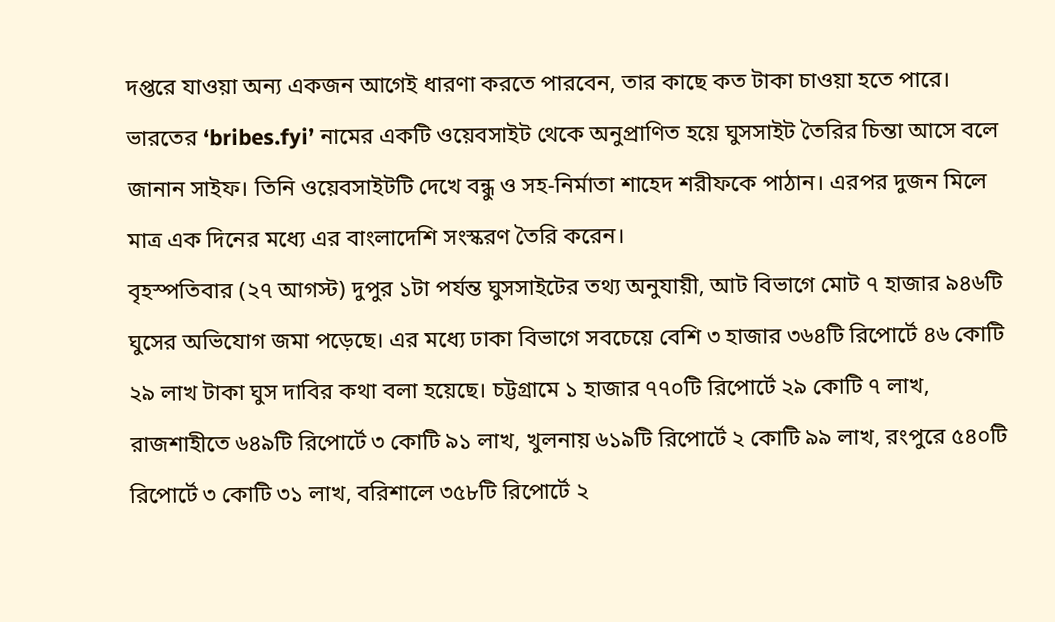দপ্তরে যাওয়া অন্য একজন আগেই ধারণা করতে পারবেন, তার কাছে কত টাকা চাওয়া হতে পারে।
ভারতের ‘bribes.fyi’ নামের একটি ওয়েবসাইট থেকে অনুপ্রাণিত হয়ে ঘুসসাইট তৈরির চিন্তা আসে বলে জানান সাইফ। তিনি ওয়েবসাইটটি দেখে বন্ধু ও সহ-নির্মাতা শাহেদ শরীফকে পাঠান। এরপর দুজন মিলে মাত্র এক দিনের মধ্যে এর বাংলাদেশি সংস্করণ তৈরি করেন।
বৃহস্পতিবার (২৭ আগস্ট) দুপুর ১টা পর্যন্ত ঘুসসাইটের তথ্য অনুযায়ী, আট বিভাগে মোট ৭ হাজার ৯৪৬টি ঘুসের অভিযোগ জমা পড়েছে। এর মধ্যে ঢাকা বিভাগে সবচেয়ে বেশি ৩ হাজার ৩৬৪টি রিপোর্টে ৪৬ কোটি ২৯ লাখ টাকা ঘুস দাবির কথা বলা হয়েছে। চট্টগ্রামে ১ হাজার ৭৭০টি রিপোর্টে ২৯ কোটি ৭ লাখ, রাজশাহীতে ৬৪৯টি রিপোর্টে ৩ কোটি ৯১ লাখ, খুলনায় ৬১৯টি রিপোর্টে ২ কোটি ৯৯ লাখ, রংপুরে ৫৪০টি রিপোর্টে ৩ কোটি ৩১ লাখ, বরিশালে ৩৫৮টি রিপোর্টে ২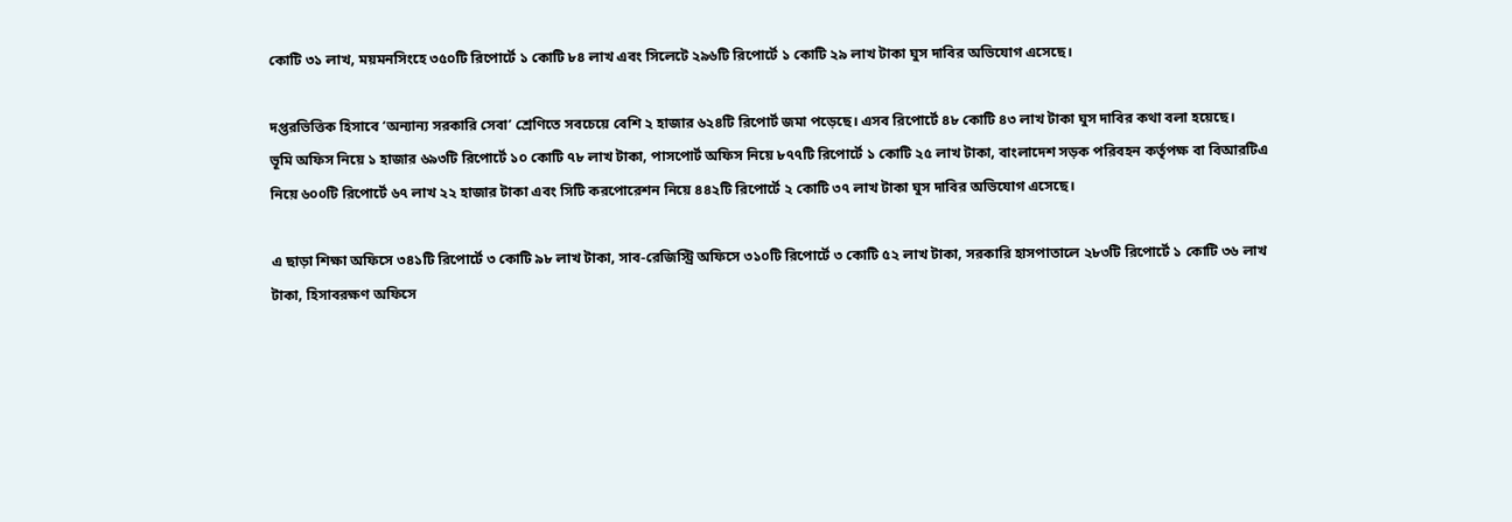কোটি ৩১ লাখ, ময়মনসিংহে ৩৫০টি রিপোর্টে ১ কোটি ৮৪ লাখ এবং সিলেটে ২৯৬টি রিপোর্টে ১ কোটি ২৯ লাখ টাকা ঘুস দাবির অভিযোগ এসেছে।

দপ্তরভিত্তিক হিসাবে ‘অন্যান্য সরকারি সেবা’ শ্রেণিতে সবচেয়ে বেশি ২ হাজার ৬২৪টি রিপোর্ট জমা পড়েছে। এসব রিপোর্টে ৪৮ কোটি ৪৩ লাখ টাকা ঘুস দাবির কথা বলা হয়েছে।
ভূমি অফিস নিয়ে ১ হাজার ৬৯৩টি রিপোর্টে ১০ কোটি ৭৮ লাখ টাকা, পাসপোর্ট অফিস নিয়ে ৮৭৭টি রিপোর্টে ১ কোটি ২৫ লাখ টাকা, বাংলাদেশ সড়ক পরিবহন কর্তৃপক্ষ বা বিআরটিএ নিয়ে ৬০০টি রিপোর্টে ৬৭ লাখ ২২ হাজার টাকা এবং সিটি করপোরেশন নিয়ে ৪৪২টি রিপোর্টে ২ কোটি ৩৭ লাখ টাকা ঘুস দাবির অভিযোগ এসেছে।

এ ছাড়া শিক্ষা অফিসে ৩৪১টি রিপোর্টে ৩ কোটি ৯৮ লাখ টাকা, সাব-রেজিস্ট্রি অফিসে ৩১০টি রিপোর্টে ৩ কোটি ৫২ লাখ টাকা, সরকারি হাসপাতালে ২৮৩টি রিপোর্টে ১ কোটি ৩৬ লাখ টাকা, হিসাবরক্ষণ অফিসে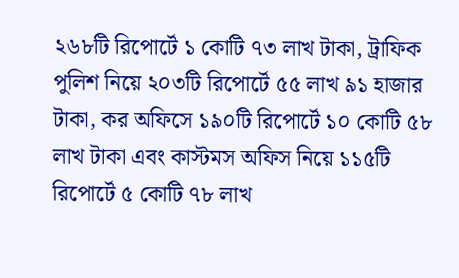২৬৮টি রিপোর্টে ১ কোটি ৭৩ লাখ টাকা, ট্রাফিক পুলিশ নিয়ে ২০৩টি রিপোর্টে ৫৫ লাখ ৯১ হাজার টাকা, কর অফিসে ১৯০টি রিপোর্টে ১০ কোটি ৫৮ লাখ টাকা এবং কাস্টমস অফিস নিয়ে ১১৫টি রিপোর্টে ৫ কোটি ৭৮ লাখ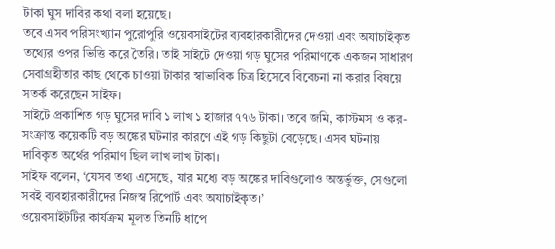টাকা ঘুস দাবির কথা বলা হয়েছে।
তবে এসব পরিসংখ্যান পুরোপুরি ওয়েবসাইটের ব্যবহারকারীদের দেওয়া এবং অযাচাইকৃত তথ্যের ওপর ভিত্তি করে তৈরি। তাই সাইটে দেওয়া গড় ঘুসের পরিমাণকে একজন সাধারণ সেবাগ্রহীতার কাছ থেকে চাওয়া টাকার স্বাভাবিক চিত্র হিসেবে বিবেচনা না করার বিষয়ে সতর্ক করেছেন সাইফ।
সাইটে প্রকাশিত গড় ঘুসের দাবি ১ লাখ ১ হাজার ৭৭৬ টাকা। তবে জমি, কাস্টমস ও কর-সংক্রান্ত কয়েকটি বড় অঙ্কের ঘটনার কারণে এই গড় কিছুটা বেড়েছে। এসব ঘটনায় দাবিকৃত অর্থের পরিমাণ ছিল লাখ লাখ টাকা।
সাইফ বলেন, ‘যেসব তথ্য এসেছে, যার মধ্যে বড় অঙ্কের দাবিগুলোও অন্তর্ভুক্ত, সেগুলো সবই ব্যবহারকারীদের নিজস্ব রিপোর্ট এবং অযাচাইকৃত।’
ওয়েবসাইটটির কার্যক্রম মূলত তিনটি ধাপে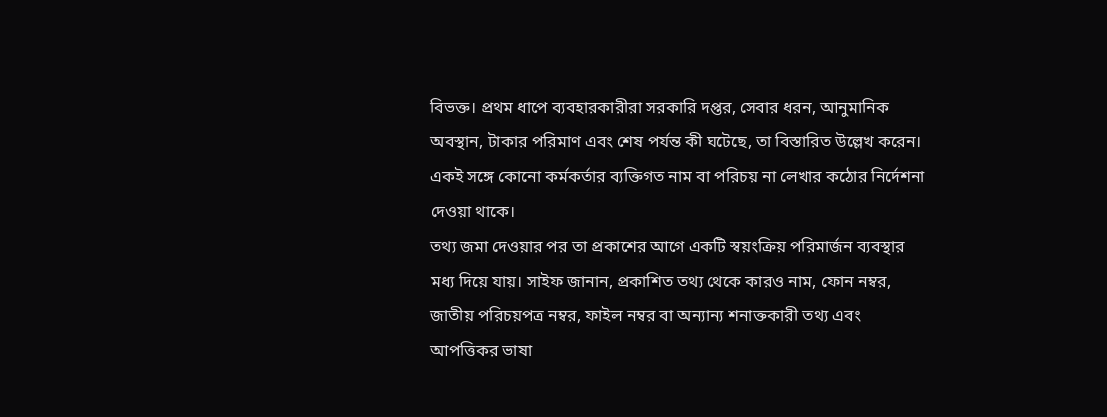বিভক্ত। প্রথম ধাপে ব্যবহারকারীরা সরকারি দপ্তর, সেবার ধরন, আনুমানিক অবস্থান, টাকার পরিমাণ এবং শেষ পর্যন্ত কী ঘটেছে, তা বিস্তারিত উল্লেখ করেন। একই সঙ্গে কোনো কর্মকর্তার ব্যক্তিগত নাম বা পরিচয় না লেখার কঠোর নির্দেশনা দেওয়া থাকে।
তথ্য জমা দেওয়ার পর তা প্রকাশের আগে একটি স্বয়ংক্রিয় পরিমার্জন ব্যবস্থার মধ্য দিয়ে যায়। সাইফ জানান, প্রকাশিত তথ্য থেকে কারও নাম, ফোন নম্বর, জাতীয় পরিচয়পত্র নম্বর, ফাইল নম্বর বা অন্যান্য শনাক্তকারী তথ্য এবং আপত্তিকর ভাষা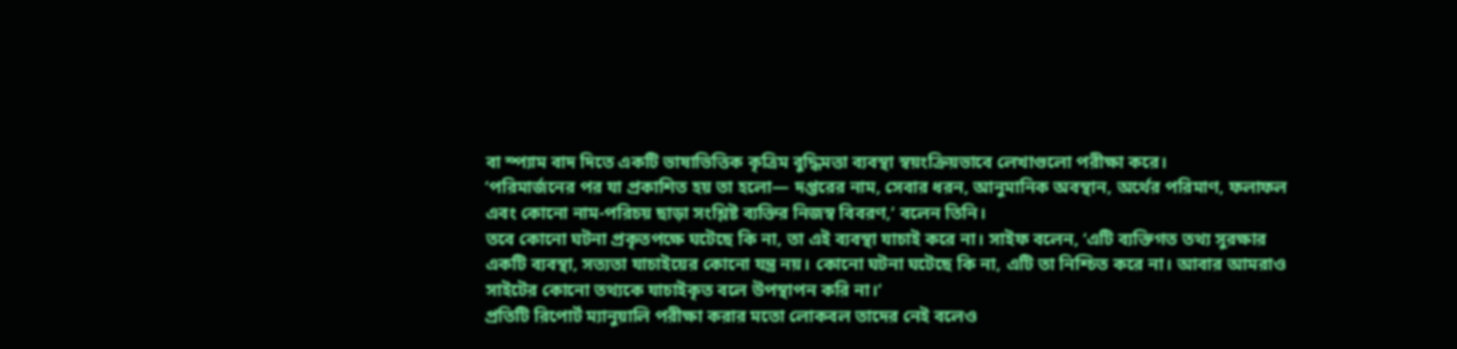বা স্প্যাম বাদ দিতে একটি ভাষাভিত্তিক কৃত্রিম বুদ্ধিমত্তা ব্যবস্থা স্বয়ংক্রিয়ভাবে লেখাগুলো পরীক্ষা করে।
‘পরিমার্জনের পর যা প্রকাশিত হয় তা হলো— দপ্তরের নাম, সেবার ধরন, আনুমানিক অবস্থান, অর্থের পরিমাণ, ফলাফল এবং কোনো নাম-পরিচয় ছাড়া সংশ্লিষ্ট ব্যক্তির নিজস্ব বিবরণ,’ বলেন তিনি।
তবে কোনো ঘটনা প্রকৃতপক্ষে ঘটেছে কি না, তা এই ব্যবস্থা যাচাই করে না। সাইফ বলেন, ‘এটি ব্যক্তিগত তথ্য সুরক্ষার একটি ব্যবস্থা, সত্যতা যাচাইয়ের কোনো যন্ত্র নয়। কোনো ঘটনা ঘটেছে কি না, এটি তা নিশ্চিত করে না। আবার আমরাও সাইটের কোনো তথ্যকে যাচাইকৃত বলে উপস্থাপন করি না।’
প্রতিটি রিপোর্ট ম্যানুয়ালি পরীক্ষা করার মতো লোকবল তাদের নেই বলেও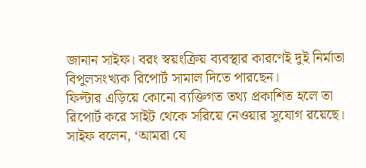জানান সাইফ। বরং স্বয়ংক্রিয় ব্যবস্থার কারণেই দুই নির্মাতা বিপুলসংখ্যক রিপোর্ট সামাল দিতে পারছেন।
ফিল্টার এড়িয়ে কোনো ব্যক্তিগত তথ্য প্রকাশিত হলে তা রিপোর্ট করে সাইট থেকে সরিয়ে নেওয়ার সুযোগ রয়েছে। সাইফ বলেন, ‘আমরা যে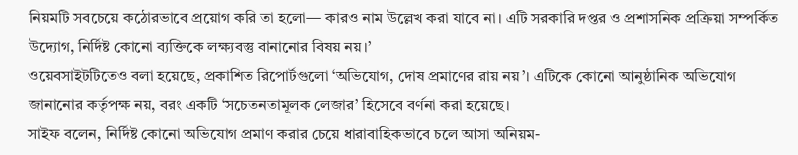নিয়মটি সবচেয়ে কঠোরভাবে প্রয়োগ করি তা হলো— কারও নাম উল্লেখ করা যাবে না। এটি সরকারি দপ্তর ও প্রশাসনিক প্রক্রিয়া সম্পর্কিত উদ্যোগ, নির্দিষ্ট কোনো ব্যক্তিকে লক্ষ্যবস্তু বানানোর বিষয় নয়।’
ওয়েবসাইটটিতেও বলা হয়েছে, প্রকাশিত রিপোর্টগুলো ‘অভিযোগ, দোষ প্রমাণের রায় নয়’। এটিকে কোনো আনুষ্ঠানিক অভিযোগ জানানোর কর্তৃপক্ষ নয়, বরং একটি ‘সচেতনতামূলক লেজার’ হিসেবে বর্ণনা করা হয়েছে।
সাইফ বলেন, নির্দিষ্ট কোনো অভিযোগ প্রমাণ করার চেয়ে ধারাবাহিকভাবে চলে আসা অনিয়ম-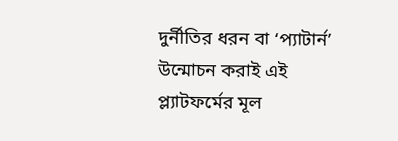দুর্নীতির ধরন বা ‘প্যাটার্ন’ উন্মোচন করাই এই প্ল্যাটফর্মের মূল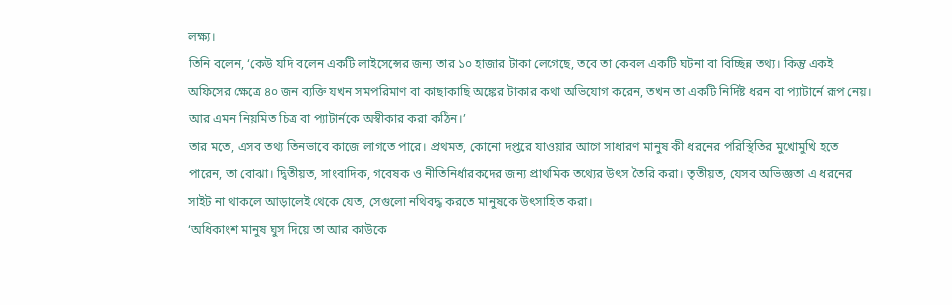লক্ষ্য।
তিনি বলেন, ‘কেউ যদি বলেন একটি লাইসেন্সের জন্য তার ১০ হাজার টাকা লেগেছে, তবে তা কেবল একটি ঘটনা বা বিচ্ছিন্ন তথ্য। কিন্তু একই অফিসের ক্ষেত্রে ৪০ জন ব্যক্তি যখন সমপরিমাণ বা কাছাকাছি অঙ্কের টাকার কথা অভিযোগ করেন, তখন তা একটি নির্দিষ্ট ধরন বা প্যাটার্নে রূপ নেয়। আর এমন নিয়মিত চিত্র বা প্যাটার্নকে অস্বীকার করা কঠিন।’
তার মতে, এসব তথ্য তিনভাবে কাজে লাগতে পারে। প্রথমত, কোনো দপ্তরে যাওয়ার আগে সাধারণ মানুষ কী ধরনের পরিস্থিতির মুখোমুখি হতে পারেন, তা বোঝা। দ্বিতীয়ত, সাংবাদিক, গবেষক ও নীতিনির্ধারকদের জন্য প্রাথমিক তথ্যের উৎস তৈরি করা। তৃতীয়ত, যেসব অভিজ্ঞতা এ ধরনের সাইট না থাকলে আড়ালেই থেকে যেত, সেগুলো নথিবদ্ধ করতে মানুষকে উৎসাহিত করা।
‘অধিকাংশ মানুষ ঘুস দিয়ে তা আর কাউকে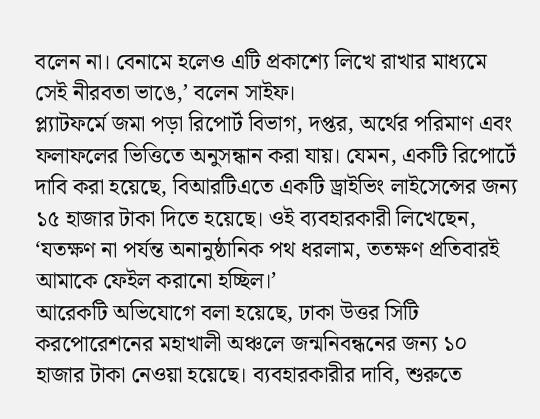বলেন না। বেনামে হলেও এটি প্রকাশ্যে লিখে রাখার মাধ্যমে সেই নীরবতা ভাঙে,’ বলেন সাইফ।
প্ল্যাটফর্মে জমা পড়া রিপোর্ট বিভাগ, দপ্তর, অর্থের পরিমাণ এবং ফলাফলের ভিত্তিতে অনুসন্ধান করা যায়। যেমন, একটি রিপোর্টে দাবি করা হয়েছে, বিআরটিএতে একটি ড্রাইভিং লাইসেন্সের জন্য ১৫ হাজার টাকা দিতে হয়েছে। ওই ব্যবহারকারী লিখেছেন, ‘যতক্ষণ না পর্যন্ত অনানুষ্ঠানিক পথ ধরলাম, ততক্ষণ প্রতিবারই আমাকে ফেইল করানো হচ্ছিল।’
আরেকটি অভিযোগে বলা হয়েছে, ঢাকা উত্তর সিটি করপোরেশনের মহাখালী অঞ্চলে জন্মনিবন্ধনের জন্য ১০ হাজার টাকা নেওয়া হয়েছে। ব্যবহারকারীর দাবি, শুরুতে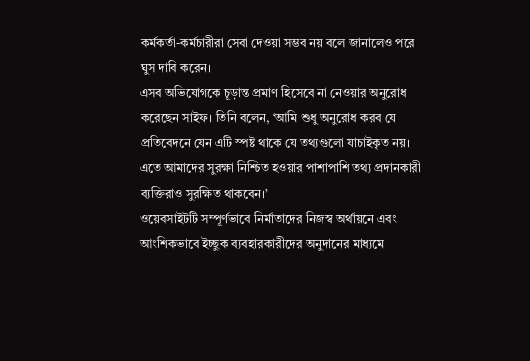কর্মকর্তা-কর্মচারীরা সেবা দেওয়া সম্ভব নয় বলে জানালেও পরে ঘুস দাবি করেন।
এসব অভিযোগকে চূড়ান্ত প্রমাণ হিসেবে না নেওয়ার অনুরোধ করেছেন সাইফ। তিনি বলেন, ‘আমি শুধু অনুরোধ করব যে প্রতিবেদনে যেন এটি স্পষ্ট থাকে যে তথ্যগুলো যাচাইকৃত নয়। এতে আমাদের সুরক্ষা নিশ্চিত হওয়ার পাশাপাশি তথ্য প্রদানকারী ব্যক্তিরাও সুরক্ষিত থাকবেন।’
ওয়েবসাইটটি সম্পূর্ণভাবে নির্মাতাদের নিজস্ব অর্থায়নে এবং আংশিকভাবে ইচ্ছুক ব্যবহারকারীদের অনুদানের মাধ্যমে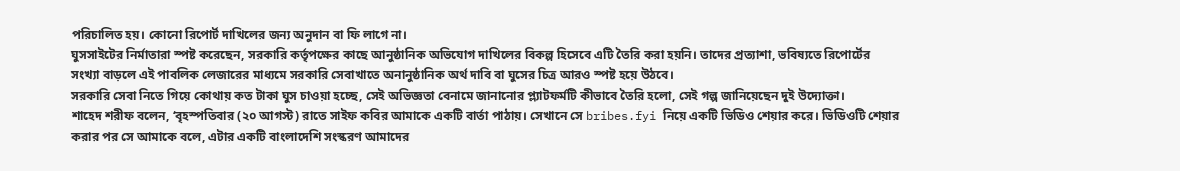পরিচালিত হয়। কোনো রিপোর্ট দাখিলের জন্য অনুদান বা ফি লাগে না।
ঘুসসাইটের নির্মাতারা স্পষ্ট করেছেন, সরকারি কর্তৃপক্ষের কাছে আনুষ্ঠানিক অভিযোগ দাখিলের বিকল্প হিসেবে এটি তৈরি করা হয়নি। তাদের প্রত্যাশা, ভবিষ্যতে রিপোর্টের সংখ্যা বাড়লে এই পাবলিক লেজারের মাধ্যমে সরকারি সেবাখাতে অনানুষ্ঠানিক অর্থ দাবি বা ঘুসের চিত্র আরও স্পষ্ট হয়ে উঠবে।
সরকারি সেবা নিতে গিয়ে কোথায় কত টাকা ঘুস চাওয়া হচ্ছে, সেই অভিজ্ঞতা বেনামে জানানোর প্ল্যাটফর্মটি কীভাবে তৈরি হলো, সেই গল্প জানিয়েছেন দুই উদ্যোক্তা।
শাহেদ শরীফ বলেন, ‘বৃহস্পতিবার (২০ আগস্ট) রাতে সাইফ কবির আমাকে একটি বার্তা পাঠায়। সেখানে সে bribes.fyi নিয়ে একটি ভিডিও শেয়ার করে। ভিডিওটি শেয়ার করার পর সে আমাকে বলে, এটার একটি বাংলাদেশি সংস্করণ আমাদের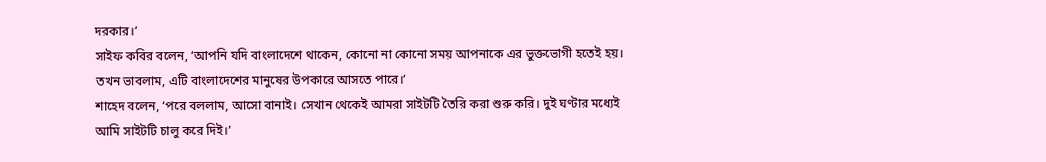দরকার।’
সাইফ কবির বলেন, ‘আপনি যদি বাংলাদেশে থাকেন, কোনো না কোনো সময় আপনাকে এর ভুক্তভোগী হতেই হয়। তখন ভাবলাম, এটি বাংলাদেশের মানুষের উপকারে আসতে পারে।’
শাহেদ বলেন, ‘পরে বললাম, আসো বানাই। সেখান থেকেই আমরা সাইটটি তৈরি করা শুরু করি। দুই ঘণ্টার মধ্যেই আমি সাইটটি চালু করে দিই।’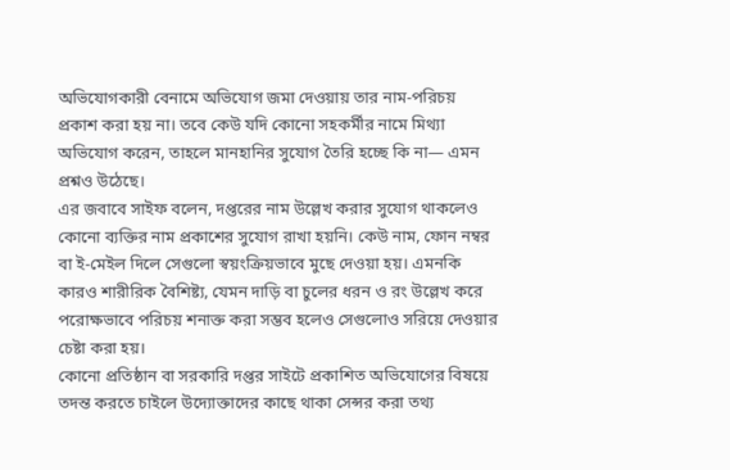অভিযোগকারী বেনামে অভিযোগ জমা দেওয়ায় তার নাম-পরিচয় প্রকাশ করা হয় না। তবে কেউ যদি কোনো সহকর্মীর নামে মিথ্যা অভিযোগ করেন, তাহলে মানহানির সুযোগ তৈরি হচ্ছে কি না— এমন প্রশ্নও উঠেছে।
এর জবাবে সাইফ বলেন, দপ্তরের নাম উল্লেখ করার সুযোগ থাকলেও কোনো ব্যক্তির নাম প্রকাশের সুযোগ রাখা হয়নি। কেউ নাম, ফোন নম্বর বা ই-মেইল দিলে সেগুলো স্বয়ংক্রিয়ভাবে মুছে দেওয়া হয়। এমনকি কারও শারীরিক বৈশিষ্ট্য, যেমন দাড়ি বা চুলের ধরন ও রং উল্লেখ করে পরোক্ষভাবে পরিচয় শনাক্ত করা সম্ভব হলেও সেগুলোও সরিয়ে দেওয়ার চেষ্টা করা হয়।
কোনো প্রতিষ্ঠান বা সরকারি দপ্তর সাইটে প্রকাশিত অভিযোগের বিষয়ে তদন্ত করতে চাইলে উদ্যোক্তাদের কাছে থাকা সেন্সর করা তথ্য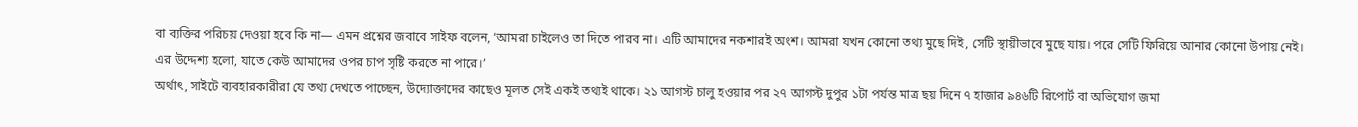বা ব্যক্তির পরিচয় দেওয়া হবে কি না— এমন প্রশ্নের জবাবে সাইফ বলেন, ‘আমরা চাইলেও তা দিতে পারব না। এটি আমাদের নকশারই অংশ। আমরা যখন কোনো তথ্য মুছে দিই, সেটি স্থায়ীভাবে মুছে যায়। পরে সেটি ফিরিয়ে আনার কোনো উপায় নেই। এর উদ্দেশ্য হলো, যাতে কেউ আমাদের ওপর চাপ সৃষ্টি করতে না পারে।’
অর্থাৎ, সাইটে ব্যবহারকারীরা যে তথ্য দেখতে পাচ্ছেন, উদ্যোক্তাদের কাছেও মূলত সেই একই তথ্যই থাকে। ২১ আগস্ট চালু হওয়ার পর ২৭ আগস্ট দুপুর ১টা পর্যন্ত মাত্র ছয় দিনে ৭ হাজার ৯৪৬টি রিপোর্ট বা অভিযোগ জমা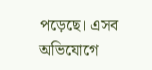পড়েছে। এসব অভিযোগে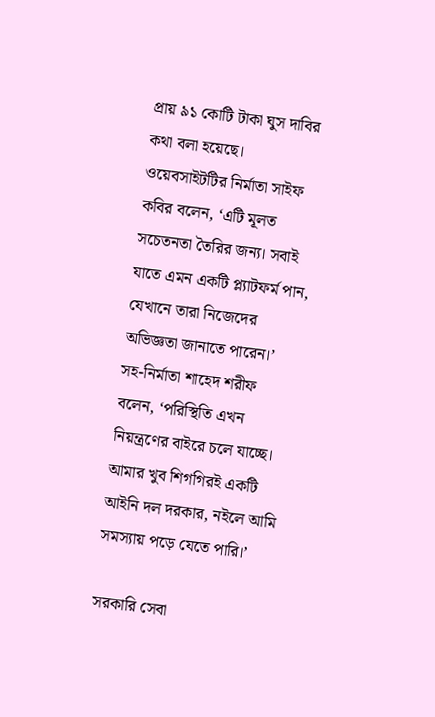প্রায় ৯১ কোটি টাকা ঘুস দাবির কথা বলা হয়েছে।
ওয়েবসাইটটির নির্মাতা সাইফ কবির বলেন, ‘এটি মূলত সচেতনতা তৈরির জন্য। সবাই যাতে এমন একটি প্ল্যাটফর্ম পান, যেখানে তারা নিজেদের অভিজ্ঞতা জানাতে পারেন।’ সহ-নির্মাতা শাহেদ শরীফ বলেন, ‘পরিস্থিতি এখন নিয়ন্ত্রণের বাইরে চলে যাচ্ছে। আমার খুব শিগগিরই একটি আইনি দল দরকার, নইলে আমি সমস্যায় পড়ে যেতে পারি।’

সরকারি সেবা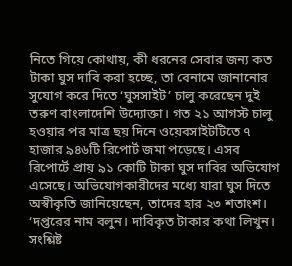নিতে গিয়ে কোথায়, কী ধরনের সেবার জন্য কত টাকা ঘুস দাবি করা হচ্ছে, তা বেনামে জানানোর সুযোগ করে দিতে ‘ঘুসসাইট’ চালু করেছেন দুই তরুণ বাংলাদেশি উদ্যোক্তা। গত ২১ আগস্ট চালু হওয়ার পর মাত্র ছয় দিনে ওয়েবসাইটটিতে ৭ হাজার ৯৪৬টি রিপোর্ট জমা পড়েছে। এসব রিপোর্টে প্রায় ৯১ কোটি টাকা ঘুস দাবির অভিযোগ এসেছে। অভিযোগকারীদের মধ্যে যারা ঘুস দিতে অস্বীকৃতি জানিয়েছেন, তাদের হার ২৩ শতাংশ।
‘দপ্তরের নাম বলুন। দাবিকৃত টাকার কথা লিখুন। সংশ্লিষ্ট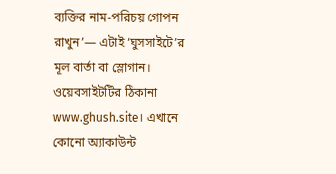ব্যক্তির নাম-পরিচয় গোপন রাখুন’— এটাই ‘ঘুসসাইটে’র মূল বার্তা বা স্লোগান। ওয়েবসাইটটির ঠিকানা www.ghush.site। এখানে কোনো অ্যাকাউন্ট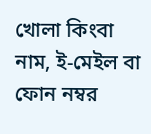খোলা কিংবা নাম, ই-মেইল বা ফোন নম্বর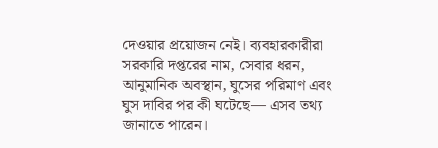দেওয়ার প্রয়োজন নেই। ব্যবহারকারীরা সরকারি দপ্তরের নাম, সেবার ধরন, আনুমানিক অবস্থান, ঘুসের পরিমাণ এবং ঘুস দাবির পর কী ঘটেছে— এসব তথ্য জানাতে পারেন।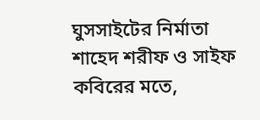ঘুসসাইটের নির্মাতা শাহেদ শরীফ ও সাইফ কবিরের মতে,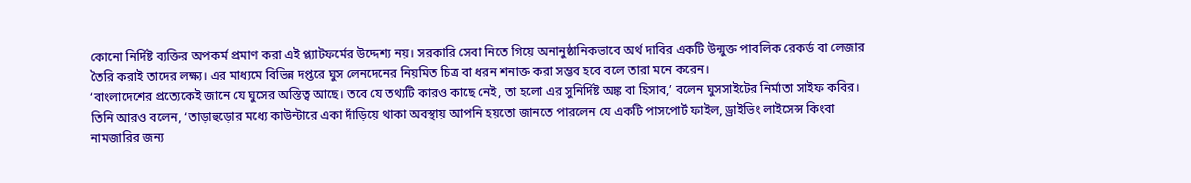কোনো নির্দিষ্ট ব্যক্তির অপকর্ম প্রমাণ করা এই প্ল্যাটফর্মের উদ্দেশ্য নয়। সরকারি সেবা নিতে গিয়ে অনানুষ্ঠানিকভাবে অর্থ দাবির একটি উন্মুক্ত পাবলিক রেকর্ড বা লেজার তৈরি করাই তাদের লক্ষ্য। এর মাধ্যমে বিভিন্ন দপ্তরে ঘুস লেনদেনের নিয়মিত চিত্র বা ধরন শনাক্ত করা সম্ভব হবে বলে তারা মনে করেন।
‘বাংলাদেশের প্রত্যেকেই জানে যে ঘুসের অস্তিত্ব আছে। তবে যে তথ্যটি কারও কাছে নেই, তা হলো এর সুনির্দিষ্ট অঙ্ক বা হিসাব,’ বলেন ঘুসসাইটের নির্মাতা সাইফ কবির।
তিনি আরও বলেন, ‘তাড়াহুড়োর মধ্যে কাউন্টারে একা দাঁড়িয়ে থাকা অবস্থায় আপনি হয়তো জানতে পারলেন যে একটি পাসপোর্ট ফাইল, ড্রাইভিং লাইসেন্স কিংবা নামজারির জন্য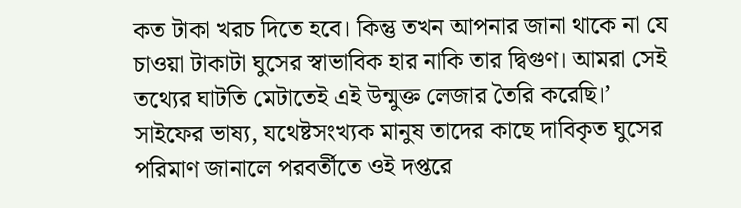কত টাকা খরচ দিতে হবে। কিন্তু তখন আপনার জানা থাকে না যে চাওয়া টাকাটা ঘুসের স্বাভাবিক হার নাকি তার দ্বিগুণ। আমরা সেই তথ্যের ঘাটতি মেটাতেই এই উন্মুক্ত লেজার তৈরি করেছি।’
সাইফের ভাষ্য, যথেষ্টসংখ্যক মানুষ তাদের কাছে দাবিকৃত ঘুসের পরিমাণ জানালে পরবর্তীতে ওই দপ্তরে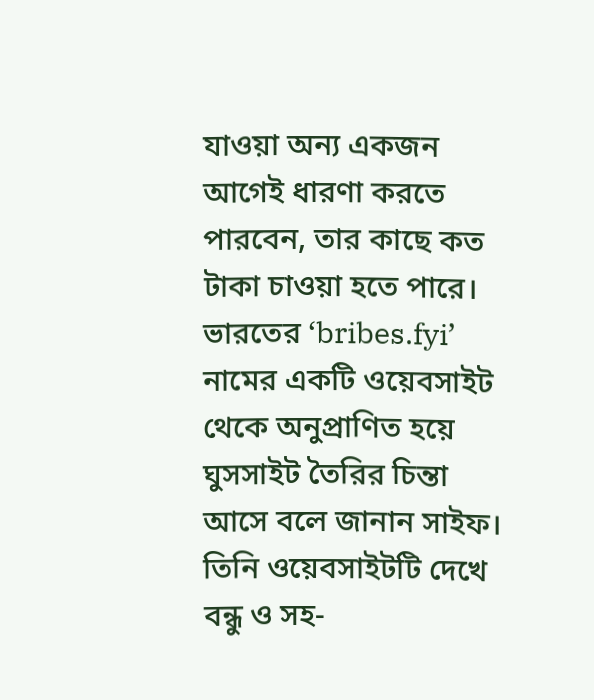যাওয়া অন্য একজন আগেই ধারণা করতে পারবেন, তার কাছে কত টাকা চাওয়া হতে পারে।
ভারতের ‘bribes.fyi’ নামের একটি ওয়েবসাইট থেকে অনুপ্রাণিত হয়ে ঘুসসাইট তৈরির চিন্তা আসে বলে জানান সাইফ। তিনি ওয়েবসাইটটি দেখে বন্ধু ও সহ-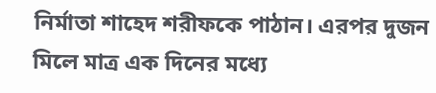নির্মাতা শাহেদ শরীফকে পাঠান। এরপর দুজন মিলে মাত্র এক দিনের মধ্যে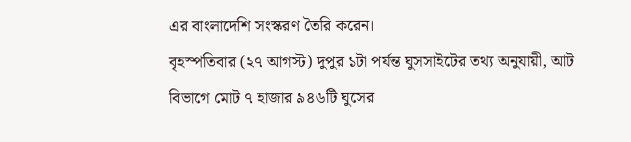এর বাংলাদেশি সংস্করণ তৈরি করেন।
বৃহস্পতিবার (২৭ আগস্ট) দুপুর ১টা পর্যন্ত ঘুসসাইটের তথ্য অনুযায়ী, আট বিভাগে মোট ৭ হাজার ৯৪৬টি ঘুসের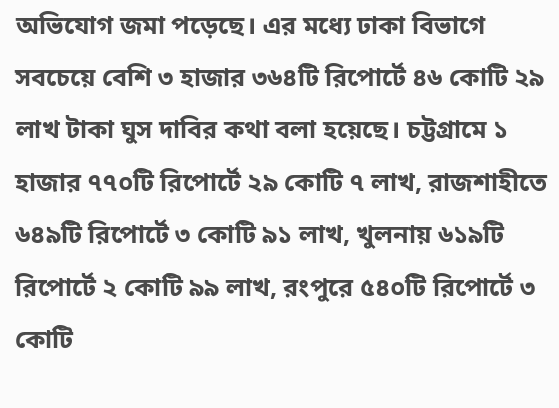অভিযোগ জমা পড়েছে। এর মধ্যে ঢাকা বিভাগে সবচেয়ে বেশি ৩ হাজার ৩৬৪টি রিপোর্টে ৪৬ কোটি ২৯ লাখ টাকা ঘুস দাবির কথা বলা হয়েছে। চট্টগ্রামে ১ হাজার ৭৭০টি রিপোর্টে ২৯ কোটি ৭ লাখ, রাজশাহীতে ৬৪৯টি রিপোর্টে ৩ কোটি ৯১ লাখ, খুলনায় ৬১৯টি রিপোর্টে ২ কোটি ৯৯ লাখ, রংপুরে ৫৪০টি রিপোর্টে ৩ কোটি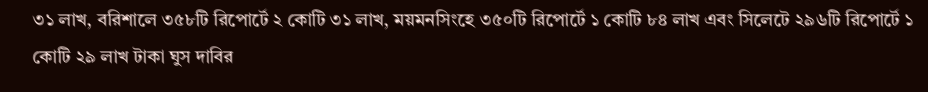৩১ লাখ, বরিশালে ৩৫৮টি রিপোর্টে ২ কোটি ৩১ লাখ, ময়মনসিংহে ৩৫০টি রিপোর্টে ১ কোটি ৮৪ লাখ এবং সিলেটে ২৯৬টি রিপোর্টে ১ কোটি ২৯ লাখ টাকা ঘুস দাবির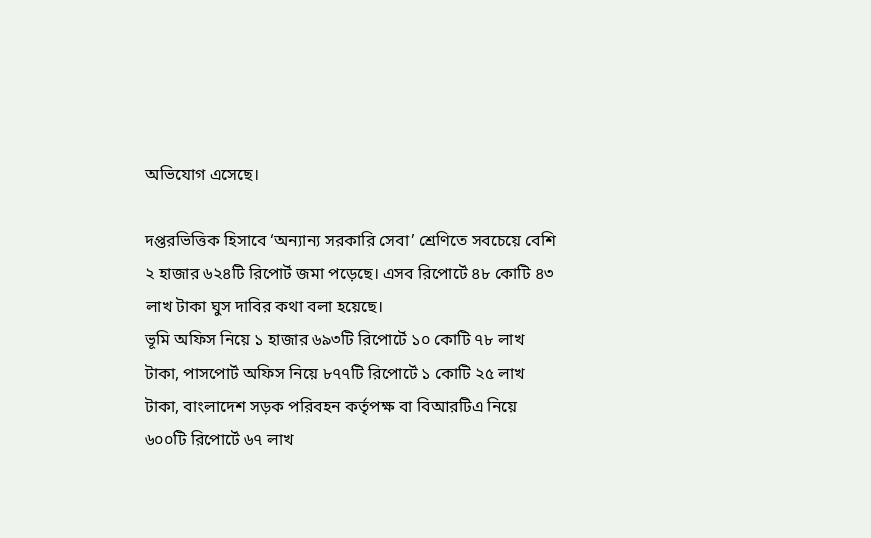অভিযোগ এসেছে।

দপ্তরভিত্তিক হিসাবে ‘অন্যান্য সরকারি সেবা’ শ্রেণিতে সবচেয়ে বেশি ২ হাজার ৬২৪টি রিপোর্ট জমা পড়েছে। এসব রিপোর্টে ৪৮ কোটি ৪৩ লাখ টাকা ঘুস দাবির কথা বলা হয়েছে।
ভূমি অফিস নিয়ে ১ হাজার ৬৯৩টি রিপোর্টে ১০ কোটি ৭৮ লাখ টাকা, পাসপোর্ট অফিস নিয়ে ৮৭৭টি রিপোর্টে ১ কোটি ২৫ লাখ টাকা, বাংলাদেশ সড়ক পরিবহন কর্তৃপক্ষ বা বিআরটিএ নিয়ে ৬০০টি রিপোর্টে ৬৭ লাখ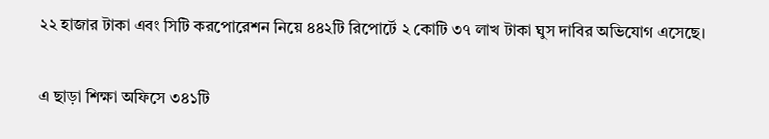২২ হাজার টাকা এবং সিটি করপোরেশন নিয়ে ৪৪২টি রিপোর্টে ২ কোটি ৩৭ লাখ টাকা ঘুস দাবির অভিযোগ এসেছে।

এ ছাড়া শিক্ষা অফিসে ৩৪১টি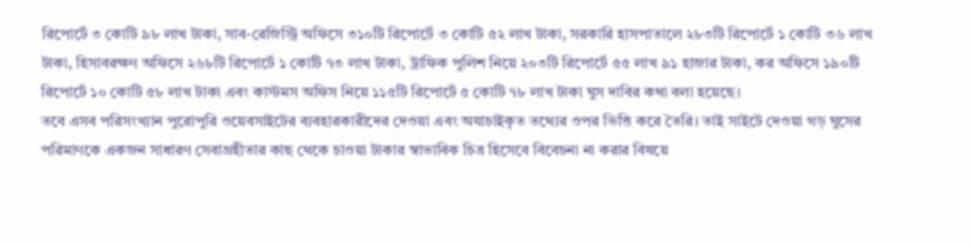রিপোর্টে ৩ কোটি ৯৮ লাখ টাকা, সাব-রেজিস্ট্রি অফিসে ৩১০টি রিপোর্টে ৩ কোটি ৫২ লাখ টাকা, সরকারি হাসপাতালে ২৮৩টি রিপোর্টে ১ কোটি ৩৬ লাখ টাকা, হিসাবরক্ষণ অফিসে ২৬৮টি রিপোর্টে ১ কোটি ৭৩ লাখ টাকা, ট্রাফিক পুলিশ নিয়ে ২০৩টি রিপোর্টে ৫৫ লাখ ৯১ হাজার টাকা, কর অফিসে ১৯০টি রিপোর্টে ১০ কোটি ৫৮ লাখ টাকা এবং কাস্টমস অফিস নিয়ে ১১৫টি রিপোর্টে ৫ কোটি ৭৮ লাখ টাকা ঘুস দাবির কথা বলা হয়েছে।
তবে এসব পরিসংখ্যান পুরোপুরি ওয়েবসাইটের ব্যবহারকারীদের দেওয়া এবং অযাচাইকৃত তথ্যের ওপর ভিত্তি করে তৈরি। তাই সাইটে দেওয়া গড় ঘুসের পরিমাণকে একজন সাধারণ সেবাগ্রহীতার কাছ থেকে চাওয়া টাকার স্বাভাবিক চিত্র হিসেবে বিবেচনা না করার বিষয়ে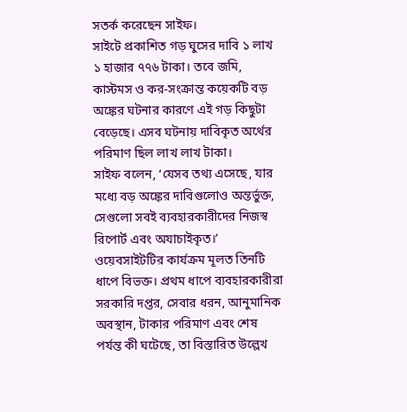সতর্ক করেছেন সাইফ।
সাইটে প্রকাশিত গড় ঘুসের দাবি ১ লাখ ১ হাজার ৭৭৬ টাকা। তবে জমি, কাস্টমস ও কর-সংক্রান্ত কয়েকটি বড় অঙ্কের ঘটনার কারণে এই গড় কিছুটা বেড়েছে। এসব ঘটনায় দাবিকৃত অর্থের পরিমাণ ছিল লাখ লাখ টাকা।
সাইফ বলেন, ‘যেসব তথ্য এসেছে, যার মধ্যে বড় অঙ্কের দাবিগুলোও অন্তর্ভুক্ত, সেগুলো সবই ব্যবহারকারীদের নিজস্ব রিপোর্ট এবং অযাচাইকৃত।’
ওয়েবসাইটটির কার্যক্রম মূলত তিনটি ধাপে বিভক্ত। প্রথম ধাপে ব্যবহারকারীরা সরকারি দপ্তর, সেবার ধরন, আনুমানিক অবস্থান, টাকার পরিমাণ এবং শেষ পর্যন্ত কী ঘটেছে, তা বিস্তারিত উল্লেখ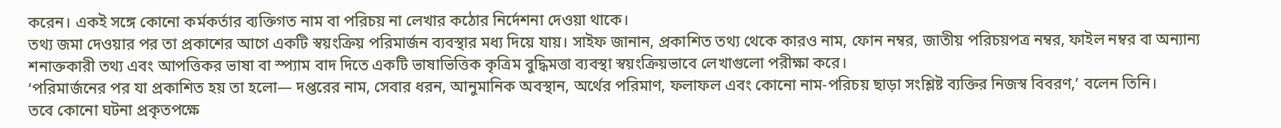করেন। একই সঙ্গে কোনো কর্মকর্তার ব্যক্তিগত নাম বা পরিচয় না লেখার কঠোর নির্দেশনা দেওয়া থাকে।
তথ্য জমা দেওয়ার পর তা প্রকাশের আগে একটি স্বয়ংক্রিয় পরিমার্জন ব্যবস্থার মধ্য দিয়ে যায়। সাইফ জানান, প্রকাশিত তথ্য থেকে কারও নাম, ফোন নম্বর, জাতীয় পরিচয়পত্র নম্বর, ফাইল নম্বর বা অন্যান্য শনাক্তকারী তথ্য এবং আপত্তিকর ভাষা বা স্প্যাম বাদ দিতে একটি ভাষাভিত্তিক কৃত্রিম বুদ্ধিমত্তা ব্যবস্থা স্বয়ংক্রিয়ভাবে লেখাগুলো পরীক্ষা করে।
‘পরিমার্জনের পর যা প্রকাশিত হয় তা হলো— দপ্তরের নাম, সেবার ধরন, আনুমানিক অবস্থান, অর্থের পরিমাণ, ফলাফল এবং কোনো নাম-পরিচয় ছাড়া সংশ্লিষ্ট ব্যক্তির নিজস্ব বিবরণ,’ বলেন তিনি।
তবে কোনো ঘটনা প্রকৃতপক্ষে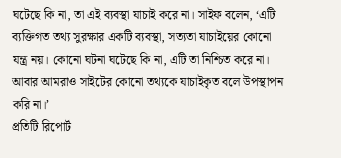ঘটেছে কি না, তা এই ব্যবস্থা যাচাই করে না। সাইফ বলেন, ‘এটি ব্যক্তিগত তথ্য সুরক্ষার একটি ব্যবস্থা, সত্যতা যাচাইয়ের কোনো যন্ত্র নয়। কোনো ঘটনা ঘটেছে কি না, এটি তা নিশ্চিত করে না। আবার আমরাও সাইটের কোনো তথ্যকে যাচাইকৃত বলে উপস্থাপন করি না।’
প্রতিটি রিপোর্ট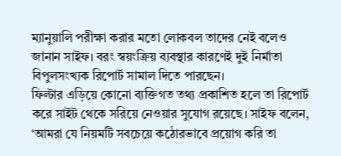ম্যানুয়ালি পরীক্ষা করার মতো লোকবল তাদের নেই বলেও জানান সাইফ। বরং স্বয়ংক্রিয় ব্যবস্থার কারণেই দুই নির্মাতা বিপুলসংখ্যক রিপোর্ট সামাল দিতে পারছেন।
ফিল্টার এড়িয়ে কোনো ব্যক্তিগত তথ্য প্রকাশিত হলে তা রিপোর্ট করে সাইট থেকে সরিয়ে নেওয়ার সুযোগ রয়েছে। সাইফ বলেন, ‘আমরা যে নিয়মটি সবচেয়ে কঠোরভাবে প্রয়োগ করি তা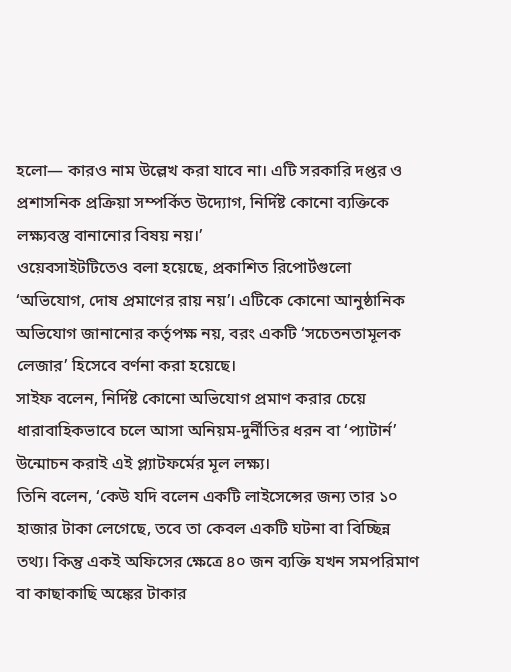হলো— কারও নাম উল্লেখ করা যাবে না। এটি সরকারি দপ্তর ও প্রশাসনিক প্রক্রিয়া সম্পর্কিত উদ্যোগ, নির্দিষ্ট কোনো ব্যক্তিকে লক্ষ্যবস্তু বানানোর বিষয় নয়।’
ওয়েবসাইটটিতেও বলা হয়েছে, প্রকাশিত রিপোর্টগুলো ‘অভিযোগ, দোষ প্রমাণের রায় নয়’। এটিকে কোনো আনুষ্ঠানিক অভিযোগ জানানোর কর্তৃপক্ষ নয়, বরং একটি ‘সচেতনতামূলক লেজার’ হিসেবে বর্ণনা করা হয়েছে।
সাইফ বলেন, নির্দিষ্ট কোনো অভিযোগ প্রমাণ করার চেয়ে ধারাবাহিকভাবে চলে আসা অনিয়ম-দুর্নীতির ধরন বা ‘প্যাটার্ন’ উন্মোচন করাই এই প্ল্যাটফর্মের মূল লক্ষ্য।
তিনি বলেন, ‘কেউ যদি বলেন একটি লাইসেন্সের জন্য তার ১০ হাজার টাকা লেগেছে, তবে তা কেবল একটি ঘটনা বা বিচ্ছিন্ন তথ্য। কিন্তু একই অফিসের ক্ষেত্রে ৪০ জন ব্যক্তি যখন সমপরিমাণ বা কাছাকাছি অঙ্কের টাকার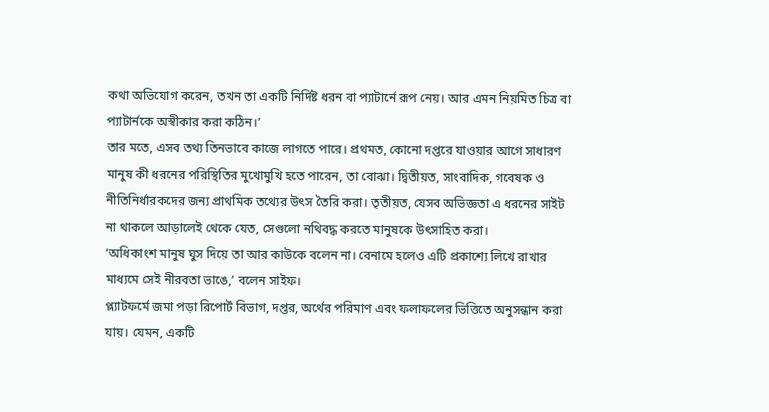কথা অভিযোগ করেন, তখন তা একটি নির্দিষ্ট ধরন বা প্যাটার্নে রূপ নেয়। আর এমন নিয়মিত চিত্র বা প্যাটার্নকে অস্বীকার করা কঠিন।’
তার মতে, এসব তথ্য তিনভাবে কাজে লাগতে পারে। প্রথমত, কোনো দপ্তরে যাওয়ার আগে সাধারণ মানুষ কী ধরনের পরিস্থিতির মুখোমুখি হতে পারেন, তা বোঝা। দ্বিতীয়ত, সাংবাদিক, গবেষক ও নীতিনির্ধারকদের জন্য প্রাথমিক তথ্যের উৎস তৈরি করা। তৃতীয়ত, যেসব অভিজ্ঞতা এ ধরনের সাইট না থাকলে আড়ালেই থেকে যেত, সেগুলো নথিবদ্ধ করতে মানুষকে উৎসাহিত করা।
‘অধিকাংশ মানুষ ঘুস দিয়ে তা আর কাউকে বলেন না। বেনামে হলেও এটি প্রকাশ্যে লিখে রাখার মাধ্যমে সেই নীরবতা ভাঙে,’ বলেন সাইফ।
প্ল্যাটফর্মে জমা পড়া রিপোর্ট বিভাগ, দপ্তর, অর্থের পরিমাণ এবং ফলাফলের ভিত্তিতে অনুসন্ধান করা যায়। যেমন, একটি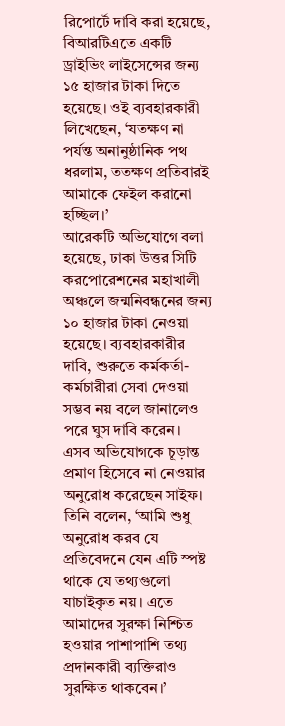রিপোর্টে দাবি করা হয়েছে, বিআরটিএতে একটি ড্রাইভিং লাইসেন্সের জন্য ১৫ হাজার টাকা দিতে হয়েছে। ওই ব্যবহারকারী লিখেছেন, ‘যতক্ষণ না পর্যন্ত অনানুষ্ঠানিক পথ ধরলাম, ততক্ষণ প্রতিবারই আমাকে ফেইল করানো হচ্ছিল।’
আরেকটি অভিযোগে বলা হয়েছে, ঢাকা উত্তর সিটি করপোরেশনের মহাখালী অঞ্চলে জন্মনিবন্ধনের জন্য ১০ হাজার টাকা নেওয়া হয়েছে। ব্যবহারকারীর দাবি, শুরুতে কর্মকর্তা-কর্মচারীরা সেবা দেওয়া সম্ভব নয় বলে জানালেও পরে ঘুস দাবি করেন।
এসব অভিযোগকে চূড়ান্ত প্রমাণ হিসেবে না নেওয়ার অনুরোধ করেছেন সাইফ। তিনি বলেন, ‘আমি শুধু অনুরোধ করব যে প্রতিবেদনে যেন এটি স্পষ্ট থাকে যে তথ্যগুলো যাচাইকৃত নয়। এতে আমাদের সুরক্ষা নিশ্চিত হওয়ার পাশাপাশি তথ্য প্রদানকারী ব্যক্তিরাও সুরক্ষিত থাকবেন।’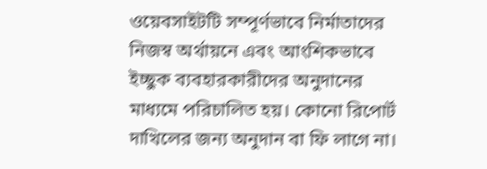ওয়েবসাইটটি সম্পূর্ণভাবে নির্মাতাদের নিজস্ব অর্থায়নে এবং আংশিকভাবে ইচ্ছুক ব্যবহারকারীদের অনুদানের মাধ্যমে পরিচালিত হয়। কোনো রিপোর্ট দাখিলের জন্য অনুদান বা ফি লাগে না।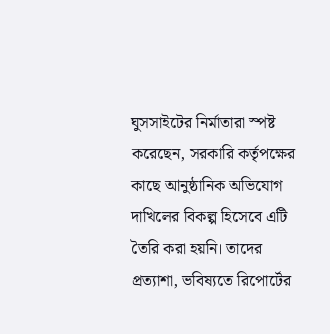ঘুসসাইটের নির্মাতারা স্পষ্ট করেছেন, সরকারি কর্তৃপক্ষের কাছে আনুষ্ঠানিক অভিযোগ দাখিলের বিকল্প হিসেবে এটি তৈরি করা হয়নি। তাদের প্রত্যাশা, ভবিষ্যতে রিপোর্টের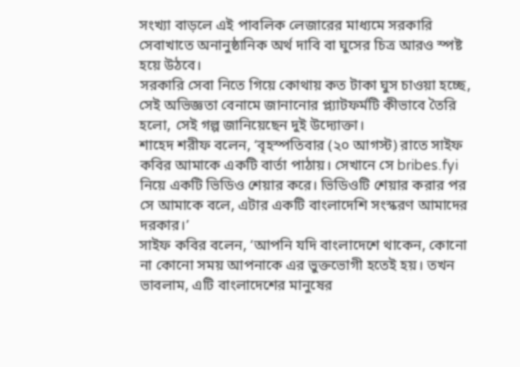সংখ্যা বাড়লে এই পাবলিক লেজারের মাধ্যমে সরকারি সেবাখাতে অনানুষ্ঠানিক অর্থ দাবি বা ঘুসের চিত্র আরও স্পষ্ট হয়ে উঠবে।
সরকারি সেবা নিতে গিয়ে কোথায় কত টাকা ঘুস চাওয়া হচ্ছে, সেই অভিজ্ঞতা বেনামে জানানোর প্ল্যাটফর্মটি কীভাবে তৈরি হলো, সেই গল্প জানিয়েছেন দুই উদ্যোক্তা।
শাহেদ শরীফ বলেন, ‘বৃহস্পতিবার (২০ আগস্ট) রাতে সাইফ কবির আমাকে একটি বার্তা পাঠায়। সেখানে সে bribes.fyi নিয়ে একটি ভিডিও শেয়ার করে। ভিডিওটি শেয়ার করার পর সে আমাকে বলে, এটার একটি বাংলাদেশি সংস্করণ আমাদের দরকার।’
সাইফ কবির বলেন, ‘আপনি যদি বাংলাদেশে থাকেন, কোনো না কোনো সময় আপনাকে এর ভুক্তভোগী হতেই হয়। তখন ভাবলাম, এটি বাংলাদেশের মানুষের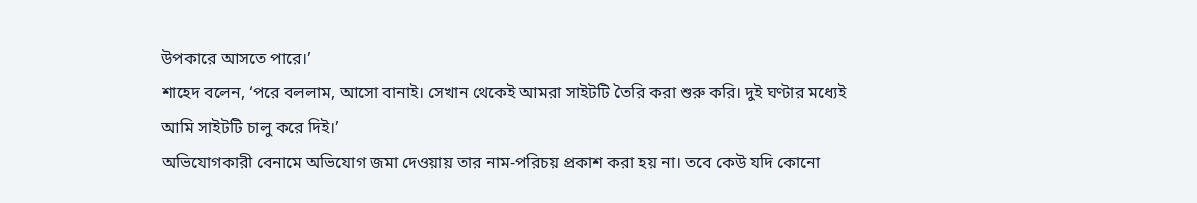উপকারে আসতে পারে।’
শাহেদ বলেন, ‘পরে বললাম, আসো বানাই। সেখান থেকেই আমরা সাইটটি তৈরি করা শুরু করি। দুই ঘণ্টার মধ্যেই আমি সাইটটি চালু করে দিই।’
অভিযোগকারী বেনামে অভিযোগ জমা দেওয়ায় তার নাম-পরিচয় প্রকাশ করা হয় না। তবে কেউ যদি কোনো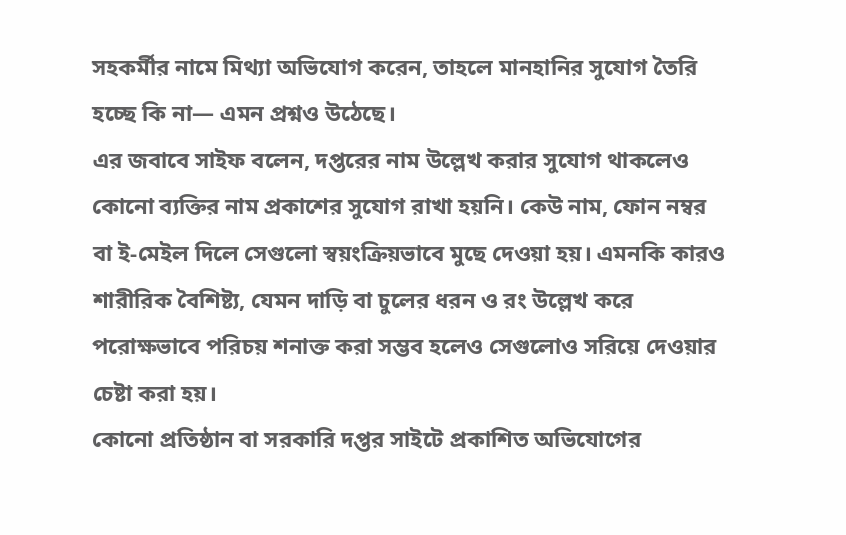সহকর্মীর নামে মিথ্যা অভিযোগ করেন, তাহলে মানহানির সুযোগ তৈরি হচ্ছে কি না— এমন প্রশ্নও উঠেছে।
এর জবাবে সাইফ বলেন, দপ্তরের নাম উল্লেখ করার সুযোগ থাকলেও কোনো ব্যক্তির নাম প্রকাশের সুযোগ রাখা হয়নি। কেউ নাম, ফোন নম্বর বা ই-মেইল দিলে সেগুলো স্বয়ংক্রিয়ভাবে মুছে দেওয়া হয়। এমনকি কারও শারীরিক বৈশিষ্ট্য, যেমন দাড়ি বা চুলের ধরন ও রং উল্লেখ করে পরোক্ষভাবে পরিচয় শনাক্ত করা সম্ভব হলেও সেগুলোও সরিয়ে দেওয়ার চেষ্টা করা হয়।
কোনো প্রতিষ্ঠান বা সরকারি দপ্তর সাইটে প্রকাশিত অভিযোগের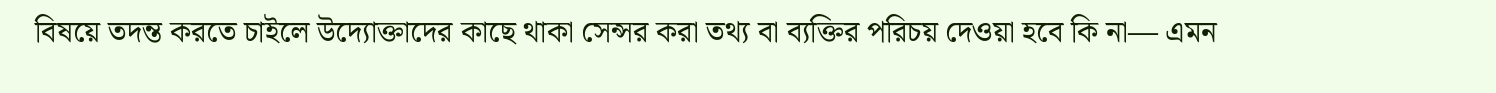বিষয়ে তদন্ত করতে চাইলে উদ্যোক্তাদের কাছে থাকা সেন্সর করা তথ্য বা ব্যক্তির পরিচয় দেওয়া হবে কি না— এমন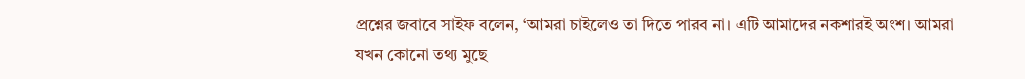প্রশ্নের জবাবে সাইফ বলেন, ‘আমরা চাইলেও তা দিতে পারব না। এটি আমাদের নকশারই অংশ। আমরা যখন কোনো তথ্য মুছে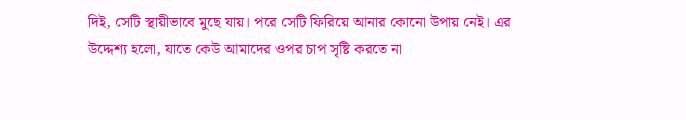দিই, সেটি স্থায়ীভাবে মুছে যায়। পরে সেটি ফিরিয়ে আনার কোনো উপায় নেই। এর উদ্দেশ্য হলো, যাতে কেউ আমাদের ওপর চাপ সৃষ্টি করতে না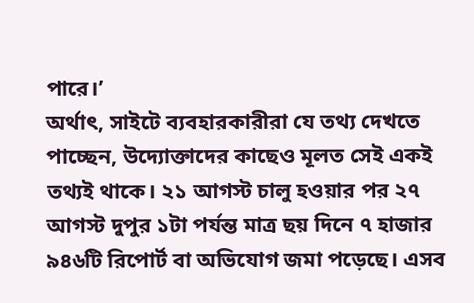পারে।’
অর্থাৎ, সাইটে ব্যবহারকারীরা যে তথ্য দেখতে পাচ্ছেন, উদ্যোক্তাদের কাছেও মূলত সেই একই তথ্যই থাকে। ২১ আগস্ট চালু হওয়ার পর ২৭ আগস্ট দুপুর ১টা পর্যন্ত মাত্র ছয় দিনে ৭ হাজার ৯৪৬টি রিপোর্ট বা অভিযোগ জমা পড়েছে। এসব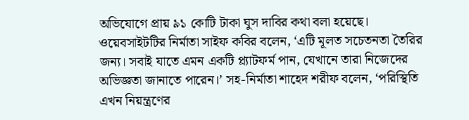অভিযোগে প্রায় ৯১ কোটি টাকা ঘুস দাবির কথা বলা হয়েছে।
ওয়েবসাইটটির নির্মাতা সাইফ কবির বলেন, ‘এটি মূলত সচেতনতা তৈরির জন্য। সবাই যাতে এমন একটি প্ল্যাটফর্ম পান, যেখানে তারা নিজেদের অভিজ্ঞতা জানাতে পারেন।’ সহ-নির্মাতা শাহেদ শরীফ বলেন, ‘পরিস্থিতি এখন নিয়ন্ত্রণের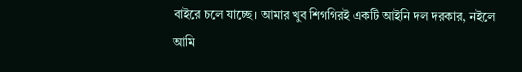বাইরে চলে যাচ্ছে। আমার খুব শিগগিরই একটি আইনি দল দরকার, নইলে আমি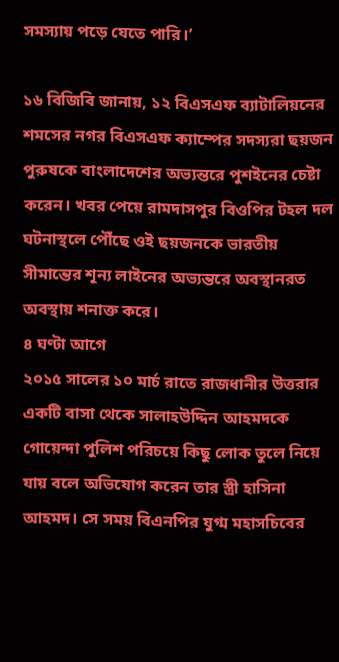সমস্যায় পড়ে যেতে পারি।’

১৬ বিজিবি জানায়, ১২ বিএসএফ ব্যাটালিয়নের শমসের নগর বিএসএফ ক্যাম্পের সদস্যরা ছয়জন পুরুষকে বাংলাদেশের অভ্যন্তরে পুশইনের চেষ্টা করেন। খবর পেয়ে রামদাসপুর বিওপির টহল দল ঘটনাস্থলে পৌঁছে ওই ছয়জনকে ভারতীয় সীমান্তের শূন্য লাইনের অভ্যন্তরে অবস্থানরত অবস্থায় শনাক্ত করে।
৪ ঘণ্টা আগে
২০১৫ সালের ১০ মার্চ রাতে রাজধানীর উত্তরার একটি বাসা থেকে সালাহউদ্দিন আহমদকে গোয়েন্দা পুলিশ পরিচয়ে কিছু লোক তুলে নিয়ে যায় বলে অভিযোগ করেন তার স্ত্রী হাসিনা আহমদ। সে সময় বিএনপির যুগ্ম মহাসচিবের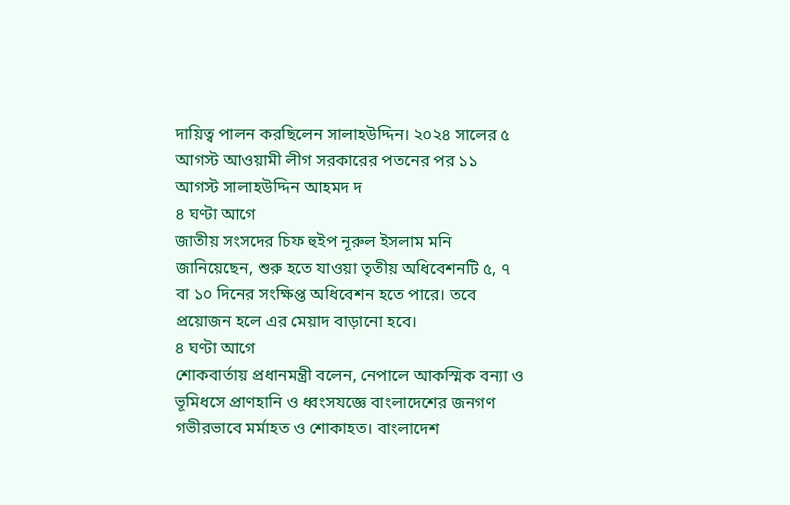দায়িত্ব পালন করছিলেন সালাহউদ্দিন। ২০২৪ সালের ৫ আগস্ট আওয়ামী লীগ সরকারের পতনের পর ১১ আগস্ট সালাহউদ্দিন আহমদ দ
৪ ঘণ্টা আগে
জাতীয় সংসদের চিফ হুইপ নূরুল ইসলাম মনি জানিয়েছেন, শুরু হতে যাওয়া তৃতীয় অধিবেশনটি ৫, ৭ বা ১০ দিনের সংক্ষিপ্ত অধিবেশন হতে পারে। তবে প্রয়োজন হলে এর মেয়াদ বাড়ানো হবে।
৪ ঘণ্টা আগে
শোকবার্তায় প্রধানমন্ত্রী বলেন, নেপালে আকস্মিক বন্যা ও ভূমিধসে প্রাণহানি ও ধ্বংসযজ্ঞে বাংলাদেশের জনগণ গভীরভাবে মর্মাহত ও শোকাহত। বাংলাদেশ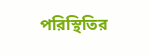পরিস্থিতির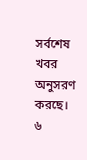সর্বশেষ খবর অনুসরণ করছে।
৬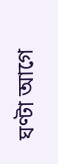ঘণ্টা আগে